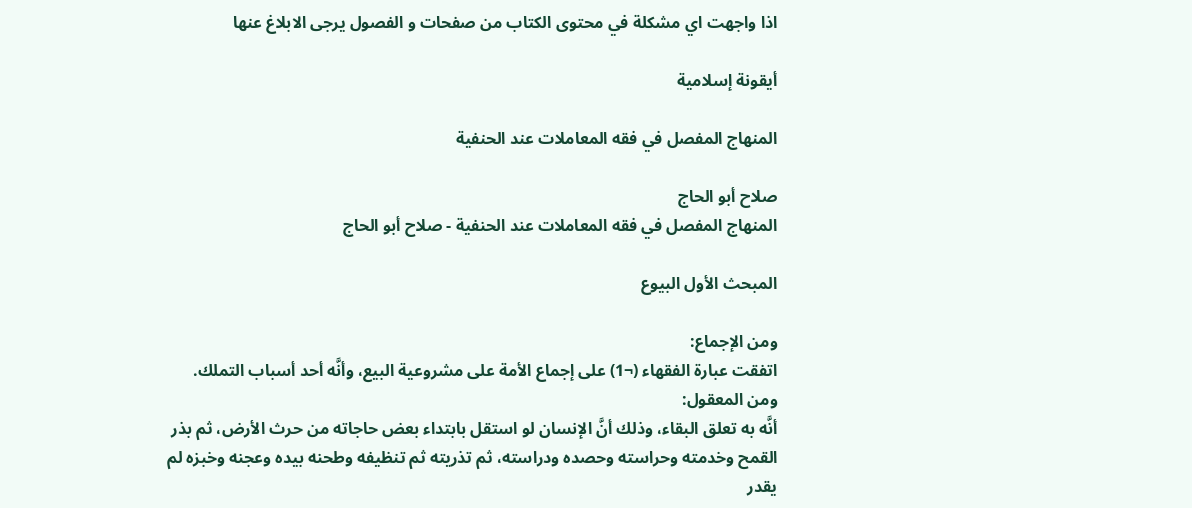اذا واجهت اي مشكلة في محتوى الكتاب من صفحات و الفصول يرجى الابلاغ عنها

أيقونة إسلامية

المنهاج المفصل في فقه المعاملات عند الحنفية

صلاح أبو الحاج
المنهاج المفصل في فقه المعاملات عند الحنفية - صلاح أبو الحاج

المبحث الأول البيوع

ومن الإجماع:
اتفقت عبارة الفقهاء (¬1) على إجماع الأمة على مشروعية البيع، وأنَّه أحد أسباب التملك.
ومن المعقول:
أنَّه به تعلق البقاء، وذلك أنَّ الإنسان لو استقل بابتداء بعض حاجاته من حرث الأرض، ثم بذر القمح وخدمته وحراسته وحصده ودراسته، ثم تذريته ثم تنظيفه وطحنه بيده وعجنه وخبزه لم يقدر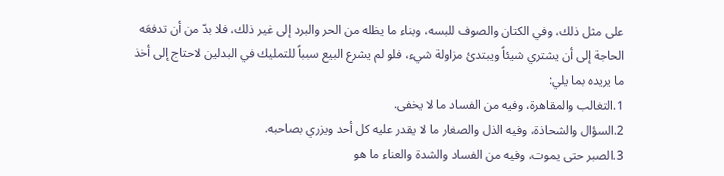على مثل ذلك، وفي الكتان والصوف للبسه، وبناء ما يظله من الحر والبرد إلى غير ذلك، فلا بدّ من أن تدفعَه الحاجة إلى أن يشتري شيئاً ويبتدئ مزاولة شيء، فلو لم يشرع البيع سبباً للتمليك في البدلين لاحتاج إلى أخذ ما يريده بما يلي:
1.التغالب والمقاهرة، وفيه من الفساد ما لا يخفى.
2.السؤال والشحاذة، وفيه الذل والصغار ما لا يقدر عليه كل أحد ويزري بصاحبه.
3.الصبر حتى يموت، وفيه من الفساد والشدة والعناء ما هو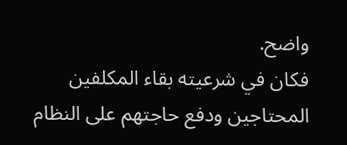واضح.
فكان في شرعيته بقاء المكلفين المحتاجين ودفع حاجتهم على النظام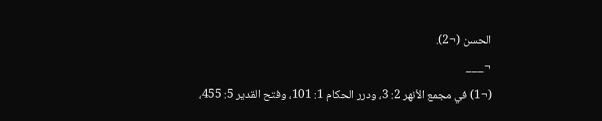الحسن (¬2).
¬___
(¬1) في مجمع الأنهر 2: 3، ودرر الحكام 1: 101، وفتح القدير 5: 455،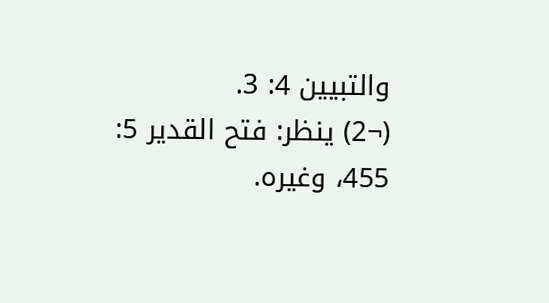والتبيين 4: 3.
(¬2) ينظر: فتح القدير 5: 455، وغيره.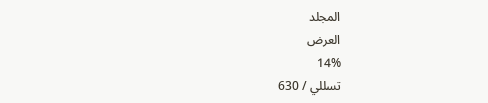المجلد
العرض
14%
تسللي / 630